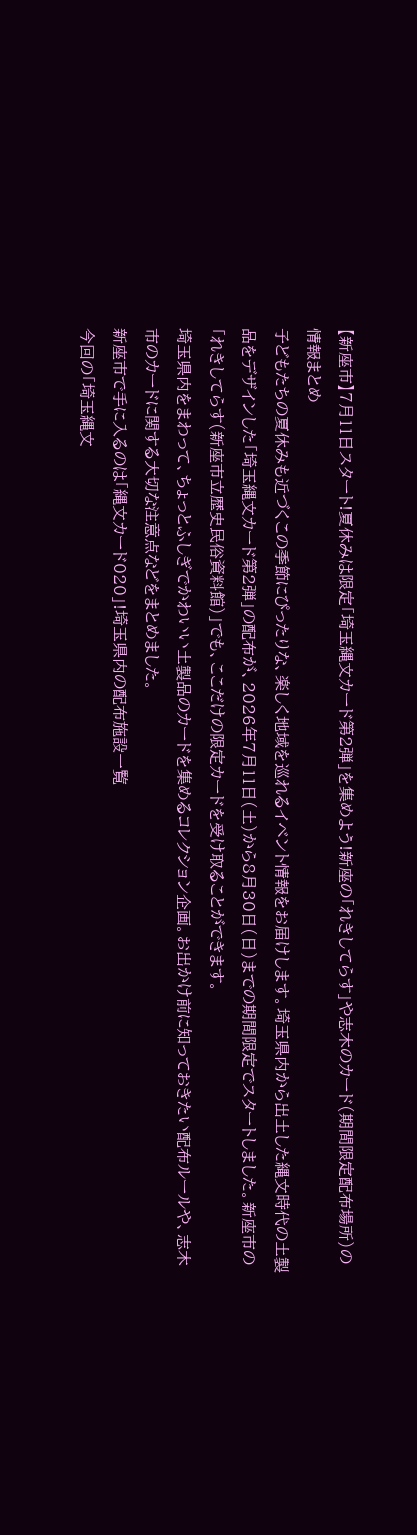【新座市】7月11日スタート!夏休みは限定「埼玉縄文カード第2弾」を集めよう!新座の「れきしてらす」や志木のカード(期間限定配布場所)の情報まとめ
子どもたちの夏休みも近づくこの季節にぴったりな、楽しく地域を巡れるイベント情報をお届けします。埼玉県内から出土した縄文時代の土製品をデザインした「埼玉縄文カード第2弾」の配布が、2026年7月11日(土)から8月30日(日)までの期間限定でスタートしました。新座市の「れきしてらす(新座市立歴史民俗資料館)」でも、ここだけの限定カードを受け取ることができます。
埼玉県内をまわって、ちょっとふしぎでかわいい土製品のカードを集めるコレクション企画。お出かけ前に知っておきたい配布ルールや、志木市のカードに関する大切な注意点などをまとめました。
新座市で手に入るのは「縄文カード020」!埼玉県内の配布施設一覧
今回の「埼玉縄文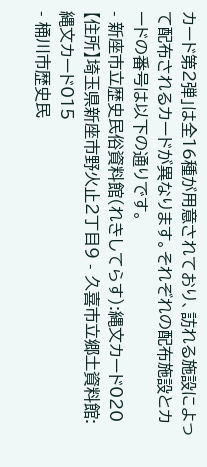カード第2弾」は全16種が用意されており、訪れる施設によって配布されるカードが異なります。それぞれの配布施設とカードの番号は以下の通りです。
- 新座市立歴史民俗資料館(れきしてらす):縄文カード020
【住所】埼玉県新座市野火止2丁目9 - 久喜市立郷土資料館:縄文カード015
- 桶川市歴史民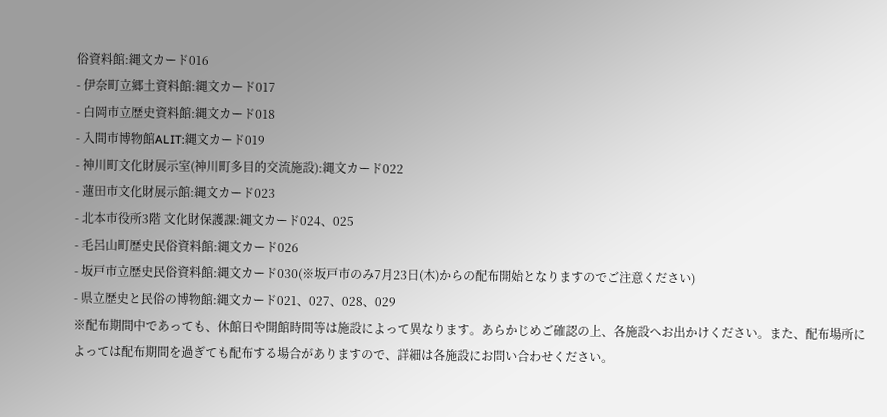俗資料館:縄文カード016
- 伊奈町立郷土資料館:縄文カード017
- 白岡市立歴史資料館:縄文カード018
- 入間市博物館ALIT:縄文カード019
- 神川町文化財展示室(神川町多目的交流施設):縄文カード022
- 蓮田市文化財展示館:縄文カード023
- 北本市役所3階 文化財保護課:縄文カード024、025
- 毛呂山町歴史民俗資料館:縄文カード026
- 坂戸市立歴史民俗資料館:縄文カード030(※坂戸市のみ7月23日(木)からの配布開始となりますのでご注意ください)
- 県立歴史と民俗の博物館:縄文カード021、027、028、029
※配布期間中であっても、休館日や開館時間等は施設によって異なります。あらかじめご確認の上、各施設へお出かけください。また、配布場所によっては配布期間を過ぎても配布する場合がありますので、詳細は各施設にお問い合わせください。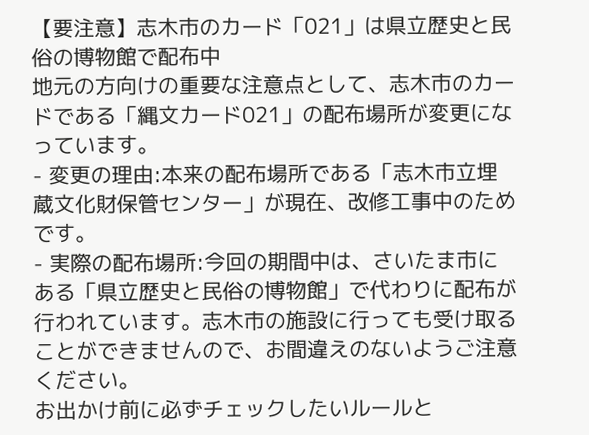【要注意】志木市のカード「021」は県立歴史と民俗の博物館で配布中
地元の方向けの重要な注意点として、志木市のカードである「縄文カード021」の配布場所が変更になっています。
- 変更の理由:本来の配布場所である「志木市立埋蔵文化財保管センター」が現在、改修工事中のためです。
- 実際の配布場所:今回の期間中は、さいたま市にある「県立歴史と民俗の博物館」で代わりに配布が行われています。志木市の施設に行っても受け取ることができませんので、お間違えのないようご注意ください。
お出かけ前に必ずチェックしたいルールと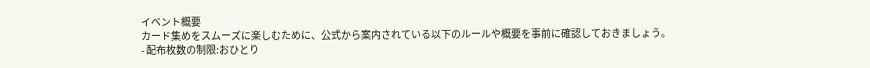イベント概要
カード集めをスムーズに楽しむために、公式から案内されている以下のルールや概要を事前に確認しておきましょう。
- 配布枚数の制限:おひとり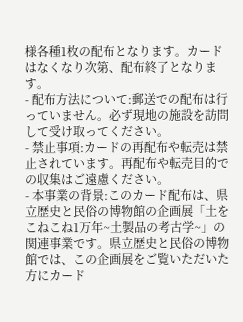様各種1枚の配布となります。カードはなくなり次第、配布終了となります。
- 配布方法について:郵送での配布は行っていません。必ず現地の施設を訪問して受け取ってください。
- 禁止事項:カードの再配布や転売は禁止されています。再配布や転売目的での収集はご遠慮ください。
- 本事業の背景:このカード配布は、県立歴史と民俗の博物館の企画展「土をこねこね1万年~土製品の考古学~」の関連事業です。県立歴史と民俗の博物館では、この企画展をご覧いただいた方にカード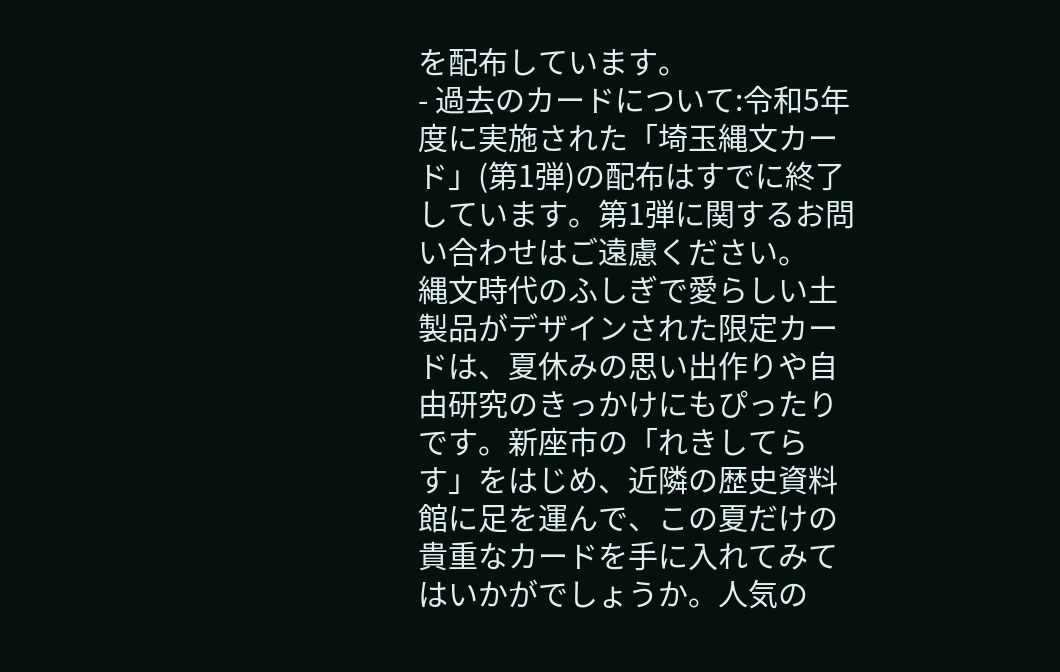を配布しています。
- 過去のカードについて:令和5年度に実施された「埼玉縄文カード」(第1弾)の配布はすでに終了しています。第1弾に関するお問い合わせはご遠慮ください。
縄文時代のふしぎで愛らしい土製品がデザインされた限定カードは、夏休みの思い出作りや自由研究のきっかけにもぴったりです。新座市の「れきしてらす」をはじめ、近隣の歴史資料館に足を運んで、この夏だけの貴重なカードを手に入れてみてはいかがでしょうか。人気の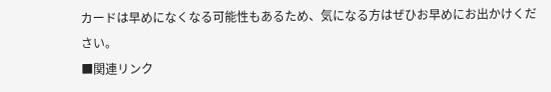カードは早めになくなる可能性もあるため、気になる方はぜひお早めにお出かけください。
■関連リンク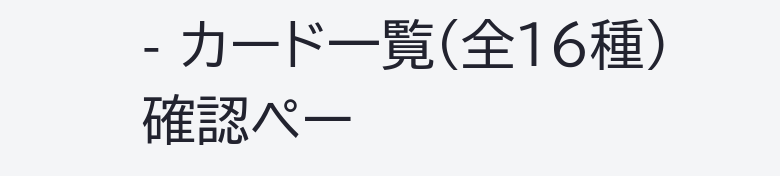- カード一覧(全16種)確認ペー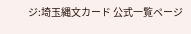ジ:埼玉縄文カード 公式一覧ページ